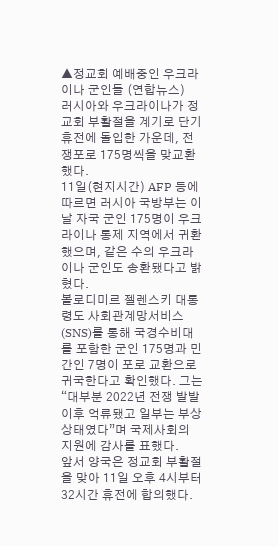▲정교회 예배중인 우크라이나 군인들 (연합뉴스)
러시아와 우크라이나가 정교회 부활절을 계기로 단기 휴전에 돌입한 가운데, 전쟁포로 175명씩을 맞교환했다.
11일(현지시간) AFP 등에 따르면 러시아 국방부는 이날 자국 군인 175명이 우크라이나 통제 지역에서 귀환했으며, 같은 수의 우크라이나 군인도 송환됐다고 밝혔다.
볼로디미르 젤렌스키 대통령도 사회관계망서비스(SNS)를 통해 국경수비대를 포함한 군인 175명과 민간인 7명이 포로 교환으로 귀국한다고 확인했다. 그는 “대부분 2022년 전쟁 발발 이후 억류됐고 일부는 부상 상태였다”며 국제사회의 지원에 감사를 표했다.
앞서 양국은 정교회 부활절을 맞아 11일 오후 4시부터 32시간 휴전에 합의했다.